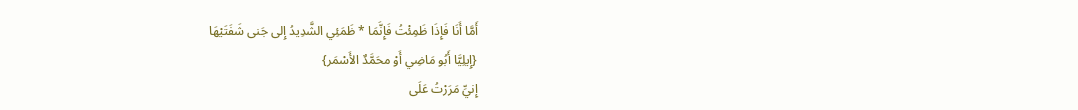أَمَّا أَنَا فَإِذَا ظَمِئْتُ فَإِنَّمَا * ظَمَئِي الشَّدِيدُ إِلى جَنى شَفَتَيْهَا
{إِيلِيَّا أَبُو مَاضِي أَوْ محَمَّدٌ الأَسْمَر}
إِنيِّ مَرَرْتُ عَلَى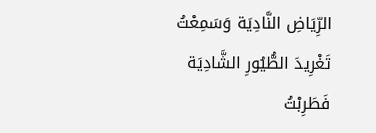الرِّيَاضِ النَّادِيَة وَسَمِعْتُ تَغْرِيدَ الطُّيُورِ الشَّادِيَة
فَطَرِبْتُ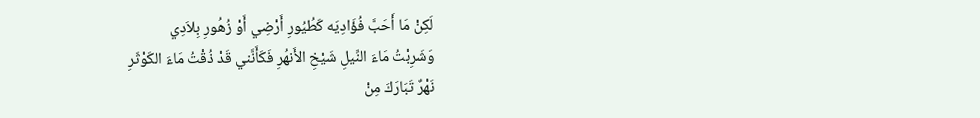لَكِنْ مَا أَحَبَّ فُؤَادِيَه كَطُيُورِ أَرْضِي أَوْ زُهُورِ بِلاَدِي
وَشَرِبْتُ مَاءَ النِّيلِ شَيْخِ الأَنهُرِ فَكَأَنَّني قَدْ ذُقْتُ مَاءَ الكَوْثَرِ
نَهْرٌ تَبَارَكَ مِنْ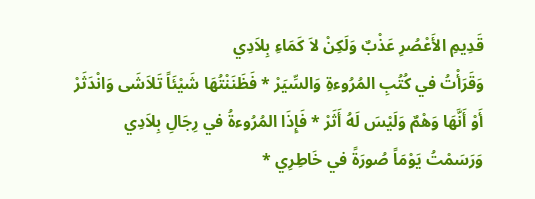قَدِيمِ الأَعْصُرِ عَذْبٌ وَلَكِنْ لاَ كَمَاءِ بِلاَدِي
وَقَرَأْتُ في كُتُبِ المُرُوءةِ وَالسِّيَرْ * فَظَنَنْتُهَا شَيْئَاً تَلاَشَى وَانْدَثَرْ
أَوْ أَنَّهَا وَهْمٌ وَلَيْسَ لَهُ أَثَرْ * فَإِذَا المُرُوءةُ في رِجَالِ بِلاَدِي
وَرَسَمْتُ يَوْمَاً صُورَةً في خَاطِرِي *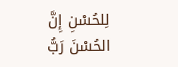لِلحُسْنِ إِنَّ الحُسْنَ رَبُّ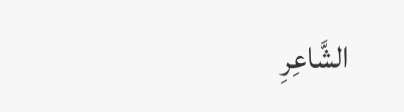الشَّاعِرِ